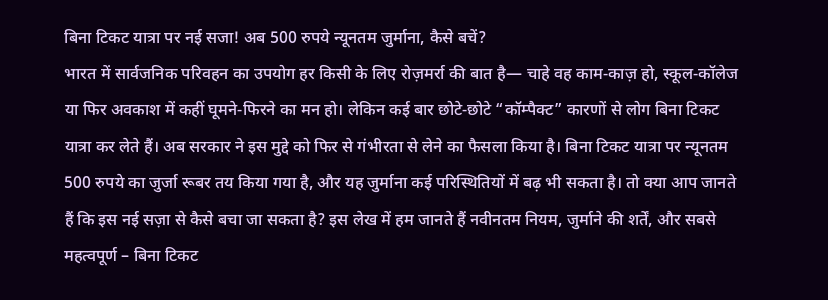बिना टिकट यात्रा पर नई सजा! अब 500 रुपये न्यूनतम जुर्माना, कैसे बचें?
भारत में सार्वजनिक परिवहन का उपयोग हर किसी के लिए रोज़मर्रा की बात है— चाहे वह काम‑काज़ हो, स्कूल‑कॉलेज या फिर अवकाश में कहीं घूमने‑फिरने का मन हो। लेकिन कई बार छोटे‑छोटे “कॉम्पैक्ट” कारणों से लोग बिना टिकट यात्रा कर लेते हैं। अब सरकार ने इस मुद्दे को फिर से गंभीरता से लेने का फैसला किया है। बिना टिकट यात्रा पर न्यूनतम 500 रुपये का जुर्जा रूबर तय किया गया है, और यह जुर्माना कई परिस्थितियों में बढ़ भी सकता है। तो क्या आप जानते हैं कि इस नई सज़ा से कैसे बचा जा सकता है? इस लेख में हम जानते हैं नवीनतम नियम, जुर्माने की शर्तें, और सबसे महत्वपूर्ण – बिना टिकट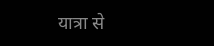यात्रा से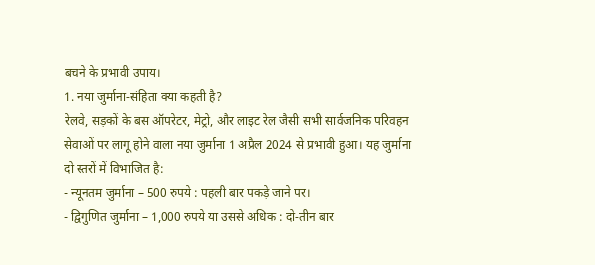बचने के प्रभावी उपाय।
1. नया जुर्माना‑संहिता क्या कहती है?
रेलवे, सड़कों के बस ऑपरेटर, मेट्रो, और लाइट रेल जैसी सभी सार्वजनिक परिवहन सेवाओं पर लागू होने वाला नया जुर्माना 1 अप्रैल 2024 से प्रभावी हुआ। यह जुर्माना दो स्तरों में विभाजित है:
- न्यूनतम जुर्माना – 500 रुपये : पहली बार पकड़े जाने पर।
- द्विगुणित जुर्माना – 1,000 रुपये या उससे अधिक : दो‑तीन बार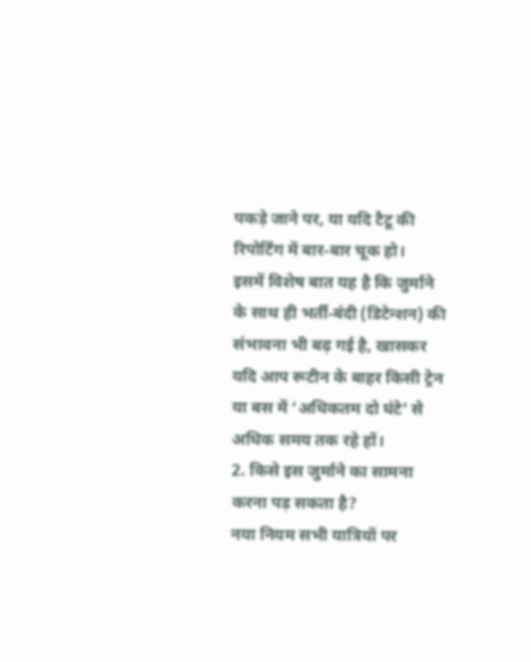पकड़े जाने पर, या यदि टैटू की रिपोर्टिंग में बार‑बार चूक हो।
इसमें विशेष बात यह है कि जुर्माने के साथ ही भर्ती‑बंदी (डिटेन्शन) की संभावना भी बढ़ गई है, खासकर यदि आप रूटीन के बाहर किसी ट्रेन या बस में ‘अधिकतम दो घंटे’ से अधिक समय तक रहे हों।
2. किसे इस जुर्माने का सामना करना पड़ सकता है?
नया नियम सभी यात्रियों पर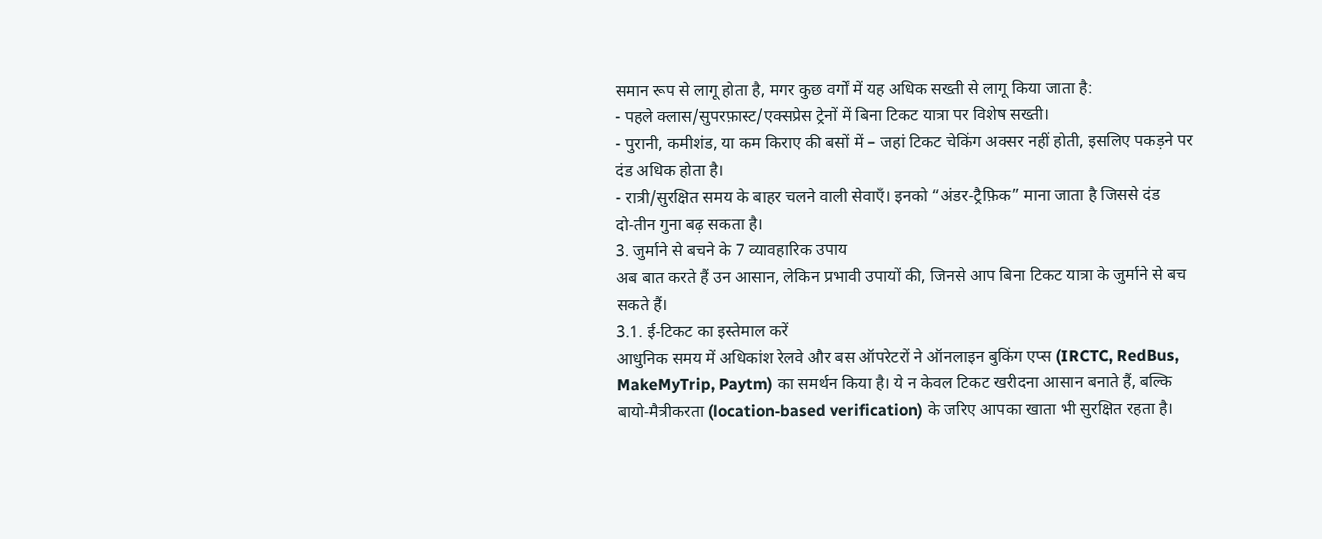समान रूप से लागू होता है, मगर कुछ वर्गों में यह अधिक सख्ती से लागू किया जाता है:
- पहले क्लास/सुपरफ़ास्ट/एक्सप्रेस ट्रेनों में बिना टिकट यात्रा पर विशेष सख्ती।
- पुरानी, कमीशंड, या कम किराए की बसों में – जहां टिकट चेकिंग अक्सर नहीं होती, इसलिए पकड़ने पर दंड अधिक होता है।
- रात्री/सुरक्षित समय के बाहर चलने वाली सेवाएँ। इनको “अंडर‑ट्रैफ़िक” माना जाता है जिससे दंड दो‑तीन गुना बढ़ सकता है।
3. जुर्माने से बचने के 7 व्यावहारिक उपाय
अब बात करते हैं उन आसान, लेकिन प्रभावी उपायों की, जिनसे आप बिना टिकट यात्रा के जुर्माने से बच सकते हैं।
3.1. ई‑टिकट का इस्तेमाल करें
आधुनिक समय में अधिकांश रेलवे और बस ऑपरेटरों ने ऑनलाइन बुकिंग एप्स (IRCTC, RedBus, MakeMyTrip, Paytm) का समर्थन किया है। ये न केवल टिकट खरीदना आसान बनाते हैं, बल्कि बायो‑मैत्रीकरता (location‑based verification) के जरिए आपका खाता भी सुरक्षित रहता है।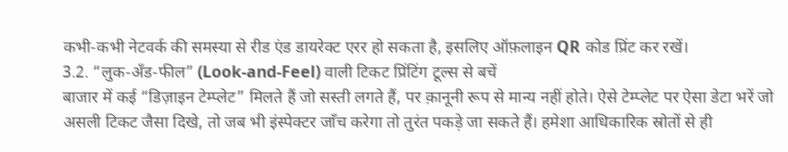कभी‑कभी नेटवर्क की समस्या से रीड एंड डायरेक्ट एरर हो सकता है, इसलिए ऑफ़लाइन QR कोड प्रिंट कर रखें।
3.2. “लुक‑अँड‑फील” (Look‑and‑Feel) वाली टिकट प्रिंटिंग टूल्स से बचें
बाजार में कई “डिज़ाइन टेम्प्लेट” मिलते हैं जो सस्ती लगते हैं, पर क़ानूनी रूप से मान्य नहीं होते। ऐसे टेम्प्लेट पर ऐसा डेटा भरें जो असली टिकट जैसा दिखे, तो जब भी इंस्पेक्टर जाँच करेगा तो तुरंत पकड़े जा सकते हैं। हमेशा आधिकारिक स्रोतों से ही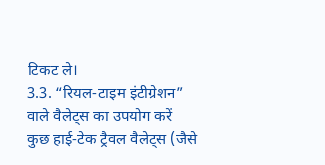टिकट ले।
3.3. “रियल‑टाइम इंटीग्रेशन” वाले वैलेट्स का उपयोग करें
कुछ हाई‑टेक ट्रैवल वैलेट्स (जैसे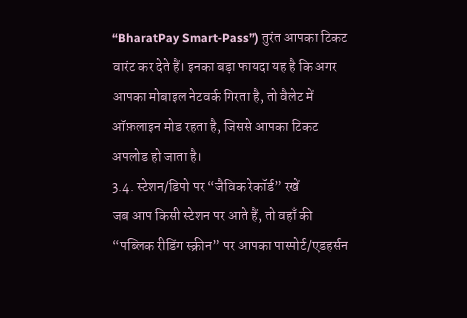“BharatPay Smart‑Pass”) तुरंत आपका टिकट वारंट कर देते हैं। इनका बड़ा फायदा यह है कि अगर आपका मोबाइल नेटवर्क गिरता है, तो वैलेट में ऑफ़लाइन मोड रहता है, जिससे आपका टिकट अपलोड हो जाता है।
3.4. स्टेशन/डिपो पर “जैविक रेकॉर्ड” रखें
जब आप किसी स्टेशन पर आते हैं, तो वहाँ की “पब्लिक रीडिंग स्क्रीन” पर आपका पास्पोर्ट/एडहर्सन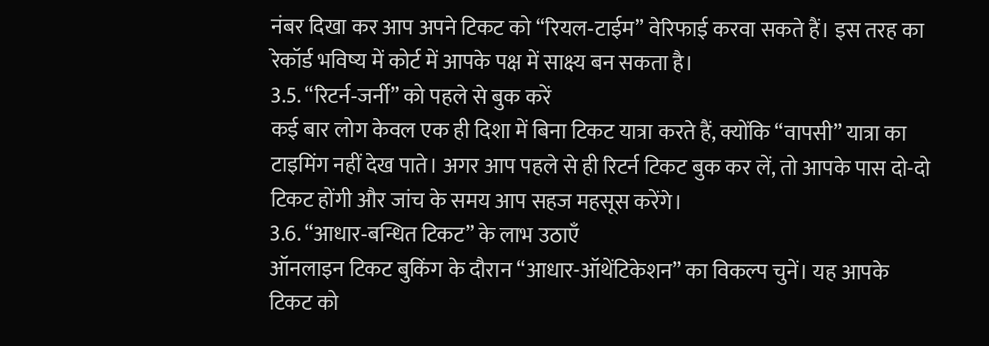नंबर दिखा कर आप अपने टिकट को “रियल‑टाईम” वेरिफाई करवा सकते हैं। इस तरह का रेकॉर्ड भविष्य में कोर्ट में आपके पक्ष में साक्ष्य बन सकता है।
3.5. “रिटर्न‑जर्नी” को पहले से बुक करें
कई बार लोग केवल एक ही दिशा में बिना टिकट यात्रा करते हैं, क्योंकि “वापसी” यात्रा का टाइमिंग नहीं देख पाते। अगर आप पहले से ही रिटर्न टिकट बुक कर लें, तो आपके पास दो-दो टिकट होंगी और जांच के समय आप सहज महसूस करेंगे।
3.6. “आधार‑बन्धित टिकट” के लाभ उठाएँ
ऑनलाइन टिकट बुकिंग के दौरान “आधार-ऑथेंटिकेशन” का विकल्प चुनें। यह आपके टिकट को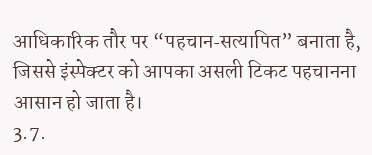आधिकारिक तौर पर “पहचान‑सत्यापित” बनाता है, जिससे इंस्पेक्टर को आपका असली टिकट पहचानना आसान हो जाता है।
3.7.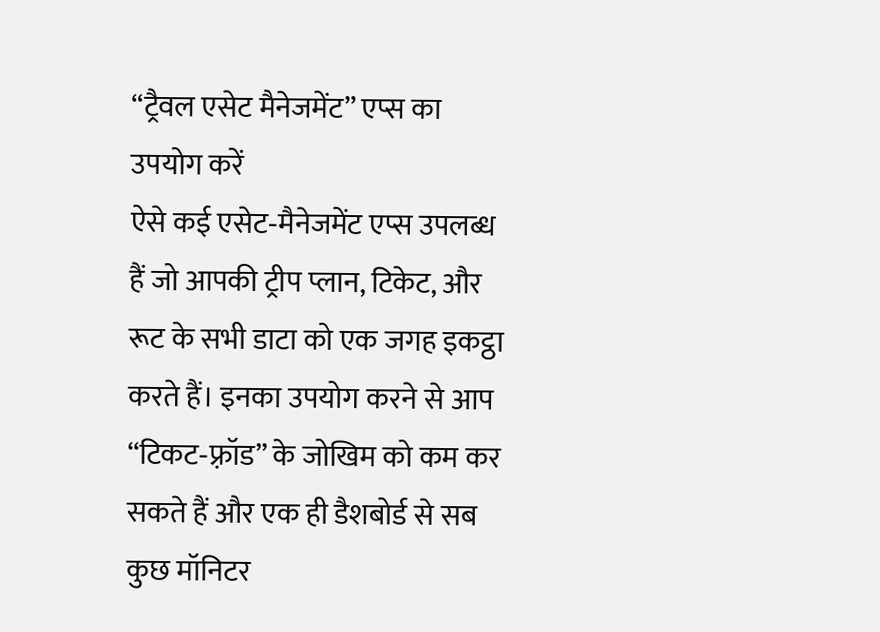“ट्रैवल एसेट मैनेजमेंट” एप्स का उपयोग करें
ऐसे कई एसेट‑मैनेजमेंट एप्स उपलब्ध हैं जो आपकी ट्रीप प्लान, टिकेट, और रूट के सभी डाटा को एक जगह इकट्ठा करते हैं। इनका उपयोग करने से आप “टिकट‑फ़्रॉड” के जोखिम को कम कर सकते हैं और एक ही डैशबोर्ड से सब कुछ मॉनिटर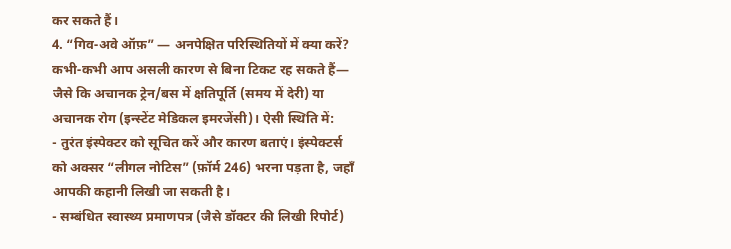कर सकते हैं।
4. “गिव‑अवे ऑफ़” — अनपेक्षित परिस्थितियों में क्या करें?
कभी‑कभी आप असली कारण से बिना टिकट रह सकते हैं— जैसे कि अचानक ट्रेन/बस में क्षतिपूर्ति (समय में देरी) या अचानक रोग (इन्स्टेंट मेडिकल इमरजेंसी)। ऐसी स्थिति में:
- तुरंत इंस्पेक्टर को सूचित करें और कारण बताएं। इंस्पेक्टर्स को अक्सर “लीगल नोटिस” (फ़ॉर्म 246) भरना पड़ता है, जहाँ आपकी कहानी लिखी जा सकती है।
- सम्बंधित स्वास्थ्य प्रमाणपत्र (जैसे डॉक्टर की लिखी रिपोर्ट)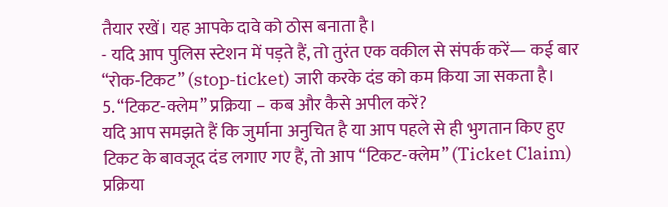तैयार रखें। यह आपके दावे को ठोस बनाता है।
- यदि आप पुलिस स्टेशन में पड़ते हैं, तो तुरंत एक वकील से संपर्क करें— कई बार “रोक‑टिकट” (stop‑ticket) जारी करके दंड को कम किया जा सकता है।
5. “टिकट‑क्लेम” प्रक्रिया – कब और कैसे अपील करें?
यदि आप समझते हैं कि जुर्माना अनुचित है या आप पहले से ही भुगतान किए हुए टिकट के बावजूद दंड लगाए गए हैं, तो आप “टिकट‑क्लेम” (Ticket Claim) प्रक्रिया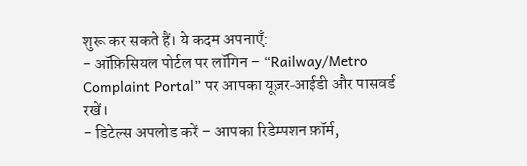शुरू कर सकते हैं। ये कदम अपनाएँ:
- ऑफ़िसियल पोर्टल पर लॉगिन – “Railway/Metro Complaint Portal” पर आपका यूज़र‑आईडी और पासवर्ड रखें।
- डिटेल्स अपलोड करें – आपका रिडेम्पशन फ़ॉर्म,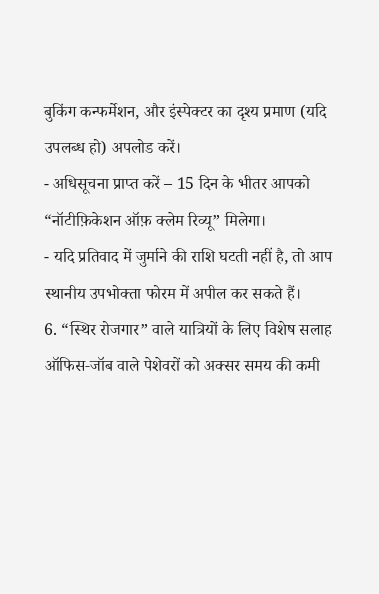बुकिंग कन्फर्मेशन, और इंस्पेक्टर का दृश्य प्रमाण (यदि उपलब्ध हो) अपलोड करें।
- अधिसूचना प्राप्त करें – 15 दिन के भीतर आपको “नॉटीफ़िकेशन ऑफ़ क्लेम रिव्यू” मिलेगा।
- यदि प्रतिवाद में जुर्माने की राशि घटती नहीं है, तो आप स्थानीय उपभोक्ता फोरम में अपील कर सकते हैं।
6. “स्थिर रोजगार” वाले यात्रियों के लिए विशेष सलाह
ऑफिस‑जॉब वाले पेशेवरों को अक्सर समय की कमी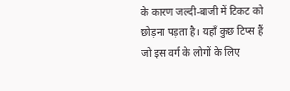के कारण जल्दी‑बाजी में टिकट को छोड़ना पड़ता है। यहाँ कुछ टिप्स हैं जो इस वर्ग के लोगों के लिए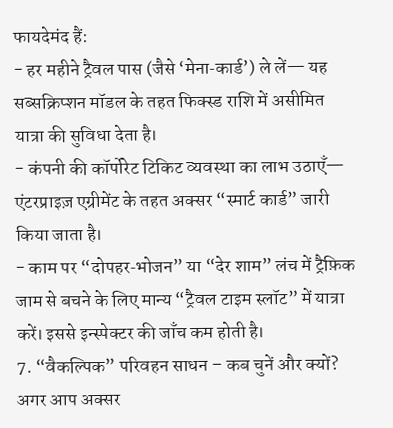फायदेमंद हैं:
- हर महीने ट्रैवल पास (जैसे ‘मेना‑कार्ड’) ले लें— यह सब्सक्रिप्शन मॉडल के तहत फिक्स्ड राशि में असीमित यात्रा की सुविधा देता है।
- कंपनी की कॉर्पोरेट टिकिट व्यवस्था का लाभ उठाएँ— एंटरप्राइज़ एग्रीमेंट के तहत अक्सर “स्मार्ट कार्ड” जारी किया जाता है।
- काम पर “दोपहर‑भोजन” या “देर शाम” लंच में ट्रैफ़िक जाम से बचने के लिए मान्य “ट्रैवल टाइम स्लॉट” में यात्रा करें। इससे इन्स्पेक्टर की जाँच कम होती है।
7. “वैकल्पिक” परिवहन साधन – कब चुनें और क्यों?
अगर आप अक्सर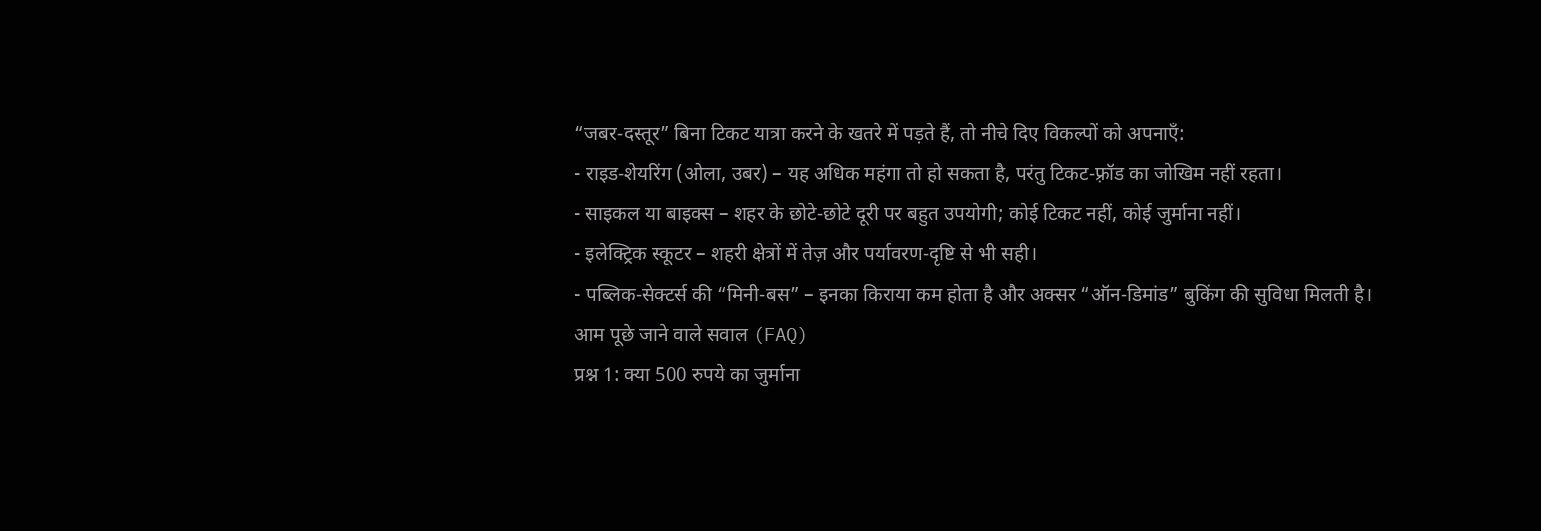“जबर‑दस्तूर” बिना टिकट यात्रा करने के खतरे में पड़ते हैं, तो नीचे दिए विकल्पों को अपनाएँ:
- राइड‑शेयरिंग (ओला, उबर) – यह अधिक महंगा तो हो सकता है, परंतु टिकट‑फ़्रॉड का जोखिम नहीं रहता।
- साइकल या बाइक्स – शहर के छोटे‑छोटे दूरी पर बहुत उपयोगी; कोई टिकट नहीं, कोई जुर्माना नहीं।
- इलेक्ट्रिक स्कूटर – शहरी क्षेत्रों में तेज़ और पर्यावरण‑दृष्टि से भी सही।
- पब्लिक‑सेक्टर्स की “मिनी‑बस” – इनका किराया कम होता है और अक्सर “ऑन‑डिमांड” बुकिंग की सुविधा मिलती है।
आम पूछे जाने वाले सवाल (FAQ)
प्रश्न 1: क्या 500 रुपये का जुर्माना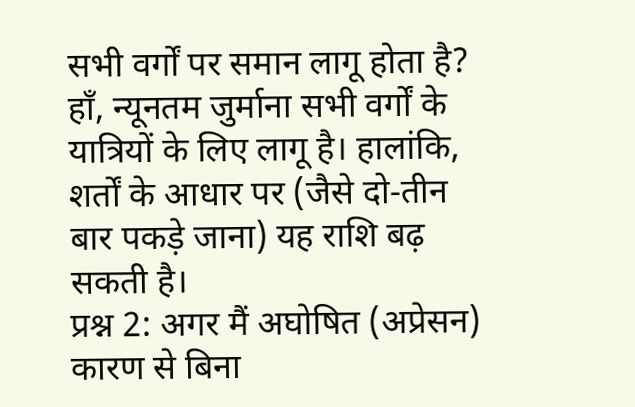सभी वर्गों पर समान लागू होता है?
हाँ, न्यूनतम जुर्माना सभी वर्गों के यात्रियों के लिए लागू है। हालांकि, शर्तों के आधार पर (जैसे दो‑तीन बार पकड़े जाना) यह राशि बढ़ सकती है।
प्रश्न 2: अगर मैं अघोषित (अप्रेसन) कारण से बिना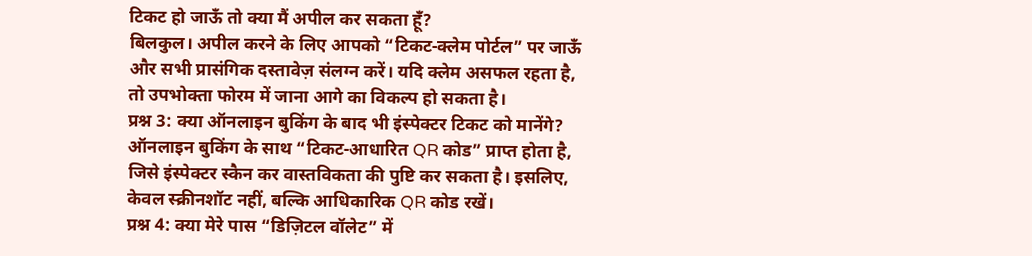टिकट हो जाऊँ तो क्या मैं अपील कर सकता हूँ?
बिलकुल। अपील करने के लिए आपको “टिकट‑क्लेम पोर्टल” पर जाऊँ और सभी प्रासंगिक दस्तावेज़ संलग्न करें। यदि क्लेम असफल रहता है, तो उपभोक्ता फोरम में जाना आगे का विकल्प हो सकता है।
प्रश्न 3: क्या ऑनलाइन बुकिंग के बाद भी इंस्पेक्टर टिकट को मानेंगे?
ऑनलाइन बुकिंग के साथ “टिकट‑आधारित QR कोड” प्राप्त होता है, जिसे इंस्पेक्टर स्कैन कर वास्तविकता की पुष्टि कर सकता है। इसलिए, केवल स्क्रीनशॉट नहीं, बल्कि आधिकारिक QR कोड रखें।
प्रश्न 4: क्या मेरे पास “डिज़िटल वॉलेट” में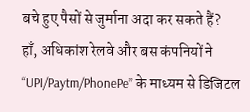बचे हुए पैसों से जुर्माना अदा कर सकते हैं?
हाँ, अधिकांश रेलवे और बस कंपनियों ने “UPI/Paytm/PhonePe” के माध्यम से डिजिटल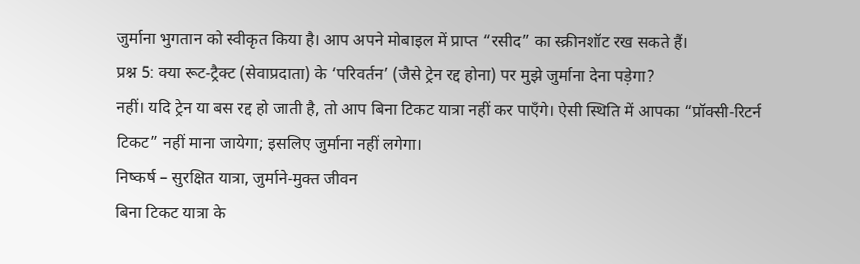जुर्माना भुगतान को स्वीकृत किया है। आप अपने मोबाइल में प्राप्त “रसीद” का स्क्रीनशॉट रख सकते हैं।
प्रश्न 5: क्या रूट‑ट्रैक्ट (सेवाप्रदाता) के ‘परिवर्तन’ (जैसे ट्रेन रद्द होना) पर मुझे जुर्माना देना पड़ेगा?
नहीं। यदि ट्रेन या बस रद्द हो जाती है, तो आप बिना टिकट यात्रा नहीं कर पाएँगे। ऐसी स्थिति में आपका “प्रॉक्सी‑रिटर्न टिकट” नहीं माना जायेगा; इसलिए जुर्माना नहीं लगेगा।
निष्कर्ष – सुरक्षित यात्रा, जुर्माने‑मुक्त जीवन
बिना टिकट यात्रा के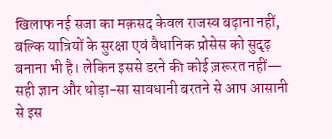खिलाफ नई सजा का मक़सद केवल राजस्व बढ़ाना नहीं, बल्कि यात्रियों के सुरक्षा एवं वैधानिक प्रोसेस को सुदृढ़ बनाना भी है। लेकिन इससे डरने की कोई ज़रूरत नहीं— सही ज्ञान और थोड़ा-सा सावधानी बरतने से आप आसानी से इस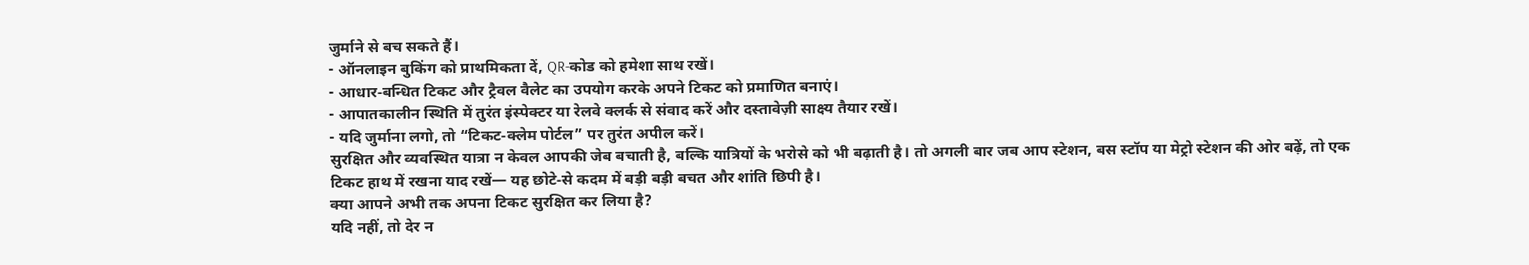जुर्माने से बच सकते हैं।
- ऑनलाइन बुकिंग को प्राथमिकता दें, QR‑कोड को हमेशा साथ रखें।
- आधार‑बन्धित टिकट और ट्रैवल वैलेट का उपयोग करके अपने टिकट को प्रमाणित बनाएं।
- आपातकालीन स्थिति में तुरंत इंस्पेक्टर या रेलवे क्लर्क से संवाद करें और दस्तावेज़ी साक्ष्य तैयार रखें।
- यदि जुर्माना लगो, तो “टिकट‑क्लेम पोर्टल” पर तुरंत अपील करें।
सुरक्षित और व्यवस्थित यात्रा न केवल आपकी जेब बचाती है, बल्कि यात्रियों के भरोसे को भी बढ़ाती है। तो अगली बार जब आप स्टेशन, बस स्टॉप या मेट्रो स्टेशन की ओर बढ़ें, तो एक टिकट हाथ में रखना याद रखें— यह छोटे‑से कदम में बड़ी बड़ी बचत और शांति छिपी है।
क्या आपने अभी तक अपना टिकट सुरक्षित कर लिया है?
यदि नहीं, तो देर न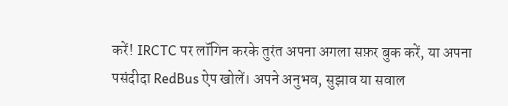करें! IRCTC पर लॉगिन करके तुरंत अपना अगला सफ़र बुक करें, या अपना पसंदीदा RedBus ऐप खोलें। अपने अनुभव, सुझाव या सवाल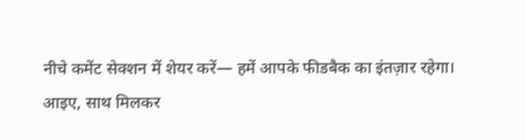नीचे कमेंट सेक्शन में शेयर करें— हमें आपके फीडबैक का इंतज़ार रहेगा।
आइए, साथ मिलकर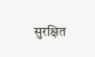सुरक्षित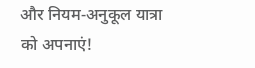और नियम‑अनुकूल यात्रा को अपनाएं!